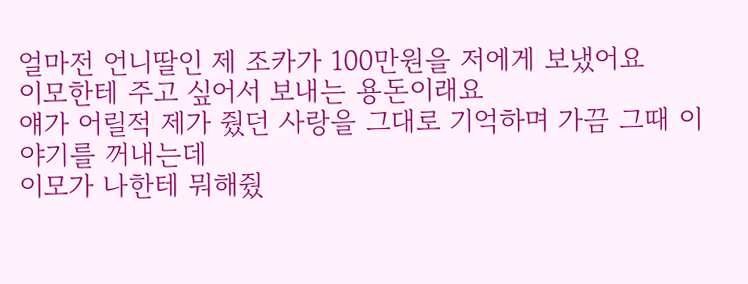얼마전 언니딸인 제 조카가 100만원을 저에게 보냈어요
이모한테 주고 싶어서 보내는 용돈이래요
얘가 어릴적 제가 줬던 사랑을 그대로 기억하며 가끔 그때 이야기를 꺼내는데
이모가 나한테 뭐해줬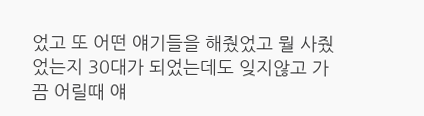었고 또 어떤 얘기들을 해줬었고 뭘 사줬었는지 30대가 되었는데도 잊지않고 가끔 어릴때 얘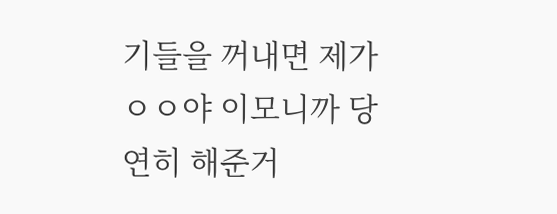기들을 꺼내면 제가 ㅇㅇ야 이모니까 당연히 해준거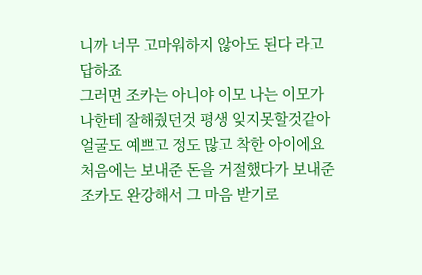니까 너무 고마워하지 않아도 된다 라고 답하죠
그러면 조카는 아니야 이모 나는 이모가 나한테 잘해줬던것 평생 잊지못할것같아
얼굴도 예쁘고 정도 많고 착한 아이에요
처음에는 보내준 돈을 거절했다가 보내준 조카도 완강해서 그 마음 받기로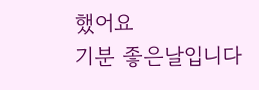했어요
기분 좋은날입니다